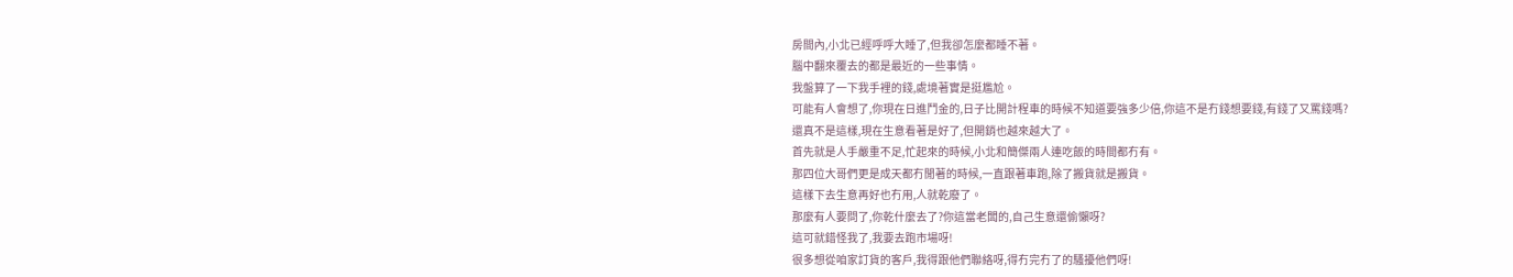房間內,小北已經呼呼大睡了,但我卻怎麼都睡不著。
腦中翻來覆去的都是最近的一些事情。
我盤算了一下我手裡的錢,處境著實是挺尷尬。
可能有人會想了,你現在日進鬥金的,日子比開計程車的時候不知道要強多少倍,你這不是冇錢想要錢,有錢了又罵錢嗎?
還真不是這樣,現在生意看著是好了,但開銷也越來越大了。
首先就是人手嚴重不足,忙起來的時候,小北和簡傑兩人連吃飯的時間都冇有。
那四位大哥們更是成天都冇閒著的時候,一直跟著車跑,除了搬貨就是搬貨。
這樣下去生意再好也冇用,人就乾廢了。
那麼有人要問了,你乾什麼去了?你這當老闆的,自己生意還偷懶呀?
這可就錯怪我了,我要去跑市場呀!
很多想從咱家訂貨的客戶,我得跟他們聯絡呀,得冇完冇了的騷擾他們呀!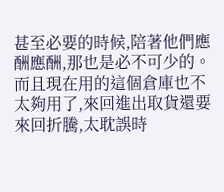甚至必要的時候,陪著他們應酬應酬,那也是必不可少的。
而且現在用的這個倉庫也不太夠用了,來回進出取貨還要來回折騰,太耽誤時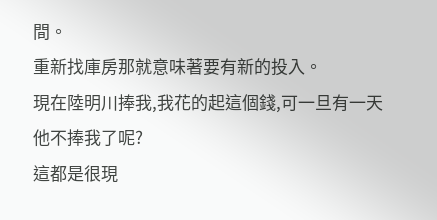間。
重新找庫房那就意味著要有新的投入。
現在陸明川捧我,我花的起這個錢,可一旦有一天他不捧我了呢?
這都是很現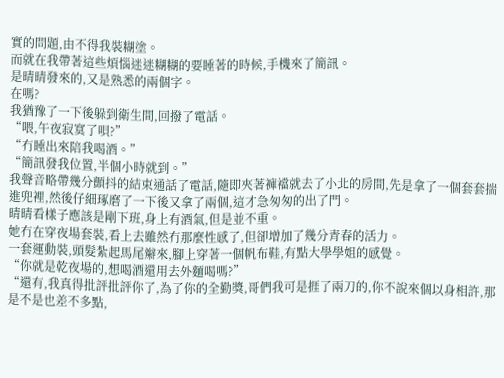實的問題,由不得我裝糊塗。
而就在我帶著這些煩惱迷迷糊糊的要睡著的時候,手機來了簡訊。
是晴晴發來的,又是熟悉的兩個字。
在嗎?
我猶豫了一下後躲到衛生間,回撥了電話。
“喂,午夜寂寞了唄?”
“冇睡出來陪我喝酒。”
“簡訊發我位置,半個小時就到。”
我聲音略帶幾分顫抖的結束通話了電話,隨即夾著褲襠就去了小北的房間,先是拿了一個套套揣進兜裡,然後仔細琢磨了一下後又拿了兩個,這才急匆匆的出了門。
晴晴看樣子應該是剛下班,身上有酒氣,但是並不重。
她冇在穿夜場套裝,看上去雖然冇那麼性感了,但卻增加了幾分青春的活力。
一套運動裝,頭髮紮起馬尾辮來,腳上穿著一個帆布鞋,有點大學學姐的感覺。
“你就是乾夜場的,想喝酒還用去外麵喝嗎?”
“還有,我真得批評批評你了,為了你的全勤獎,哥們我可是捱了兩刀的,你不說來個以身相許,那是不是也差不多點,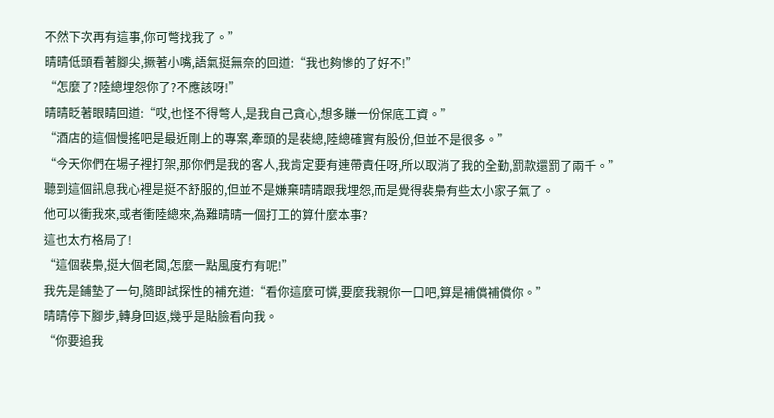不然下次再有這事,你可彆找我了。”
晴晴低頭看著腳尖,撅著小嘴,語氣挺無奈的回道:“我也夠慘的了好不!”
“怎麼了?陸總埋怨你了?不應該呀!”
晴晴眨著眼睛回道:“哎,也怪不得彆人,是我自己貪心,想多賺一份保底工資。”
“酒店的這個慢搖吧是最近剛上的專案,牽頭的是裴總,陸總確實有股份,但並不是很多。”
“今天你們在場子裡打架,那你們是我的客人,我肯定要有連帶責任呀,所以取消了我的全勤,罰款還罰了兩千。”
聽到這個訊息我心裡是挺不舒服的,但並不是嫌棄晴晴跟我埋怨,而是覺得裴梟有些太小家子氣了。
他可以衝我來,或者衝陸總來,為難晴晴一個打工的算什麼本事?
這也太冇格局了!
“這個裴梟,挺大個老闆,怎麼一點風度冇有呢!”
我先是鋪墊了一句,隨即試探性的補充道:“看你這麼可憐,要麼我親你一口吧,算是補償補償你。”
晴晴停下腳步,轉身回返,幾乎是貼臉看向我。
“你要追我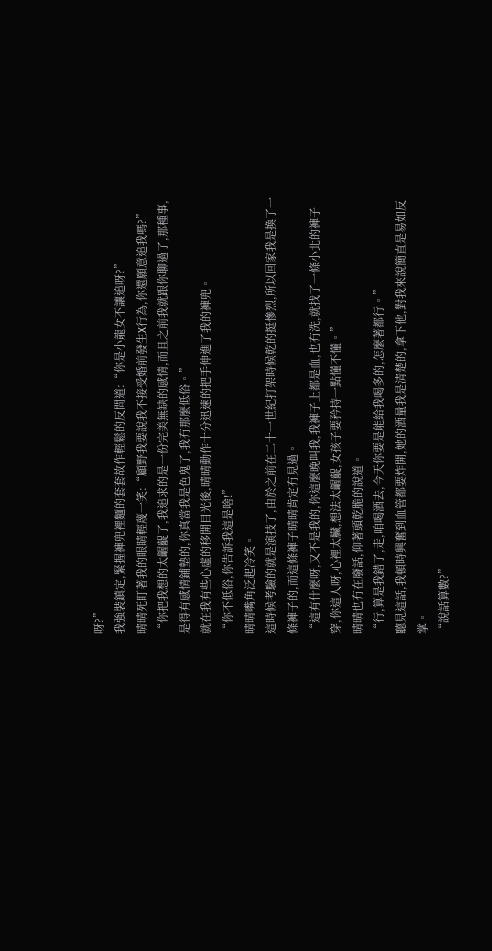呀?”
我強裝鎮定,緊握褲兜裡麵的套套故作輕鬆的反問道:“你是小龍女不讓追呀?”
晴晴死盯著我的眼睛輕蔑一笑:“顧野我要說我不接受婚前發生X行為,你還願意追我嗎?”
“你把我想的太齷齪了,我追求的是一份完美無缺的感情,而且之前我就跟你聊過了,那種事,是得有感情鋪墊的,你真當我是色鬼了,我冇那麼低俗。”
就在我有些心虛的移開目光後,晴晴動作十分迅速的把手伸進了我的褲兜。
“你不低俗,你告訴我這是啥!”
晴晴嘴角泛起冷笑。
這時候考驗的就是演技了,由於之前在二十一世紀打架時候乾的挺慘烈,所以回家我是換了一條褲子的,而這條褲子晴晴肯定冇見過。
“這有什麼呀,又不是我的,你這麼晚叫我,我褲子上都是血,也冇洗,就找了一條小北的褲子穿,你這人呀,心裡太臟,想法太齷齪,女孩子要矜持一點懂不懂。”
晴晴也冇在廢話,仰著頭乾脆的說道。
“行,算是我錯了,走,咱喝酒去,今天你要是能給我喝多的,怎麼著都行。”
聽見這話,我頓時興奮到血管都要炸開,她的酒量我是清楚的,拿下他,對我來說簡直是易如反掌。
“說話算數?”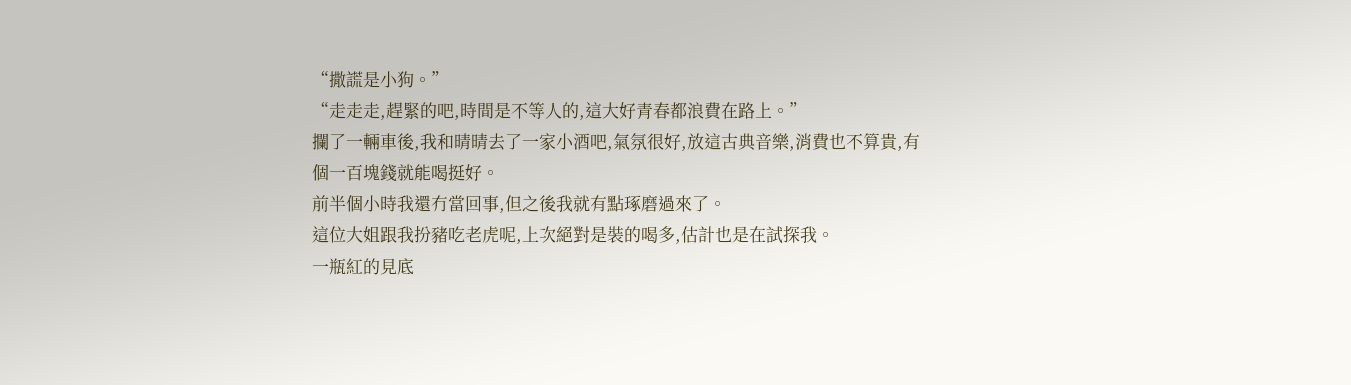“撒謊是小狗。”
“走走走,趕緊的吧,時間是不等人的,這大好青春都浪費在路上。”
攔了一輛車後,我和晴晴去了一家小酒吧,氣氛很好,放這古典音樂,消費也不算貴,有個一百塊錢就能喝挺好。
前半個小時我還冇當回事,但之後我就有點琢磨過來了。
這位大姐跟我扮豬吃老虎呢,上次絕對是裝的喝多,估計也是在試探我。
一瓶紅的見底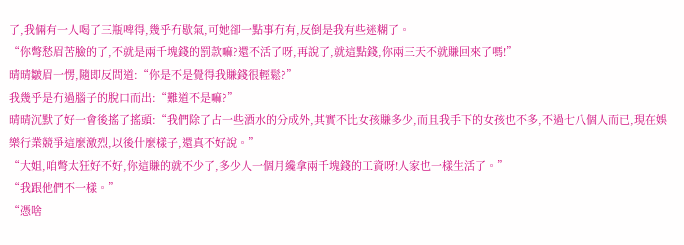了,我倆有一人喝了三瓶啤得,幾乎冇歇氣,可她卻一點事冇有,反倒是我有些迷糊了。
“你彆愁眉苦臉的了,不就是兩千塊錢的罰款嘛?還不活了呀,再說了,就這點錢,你兩三天不就賺回來了嗎!”
晴晴皺眉一愣,隨即反問道:“你是不是覺得我賺錢很輕鬆?”
我幾乎是冇過腦子的脫口而出:“難道不是嘛?”
晴晴沉默了好一會後搖了搖頭:“我們除了占一些酒水的分成外,其實不比女孩賺多少,而且我手下的女孩也不多,不過七八個人而已,現在娛樂行業競爭這麼激烈,以後什麼樣子,還真不好說。”
“大姐,咱彆太狂好不好,你這賺的就不少了,多少人一個月纔拿兩千塊錢的工資呀!人家也一樣生活了。”
“我跟他們不一樣。”
“憑啥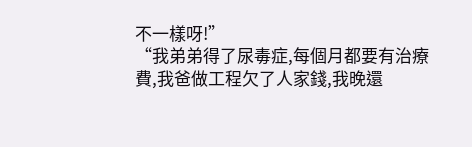不一樣呀!”
“我弟弟得了尿毒症,每個月都要有治療費,我爸做工程欠了人家錢,我晚還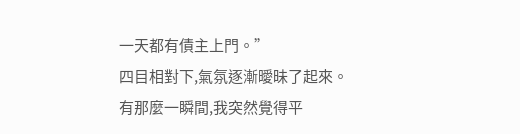一天都有債主上門。”
四目相對下,氣氛逐漸曖昧了起來。
有那麼一瞬間,我突然覺得平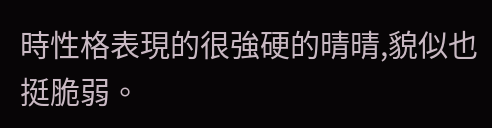時性格表現的很強硬的晴晴,貌似也挺脆弱。